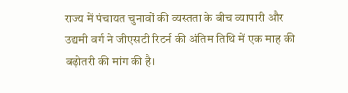राज्य में पंचायत चुनावों की व्यस्तता के बीच व्यापारी और उद्यमी वर्ग ने जीएसटी रिटर्न की अंतिम तिथि में एक माह की बढ़ोतरी की मांग की है।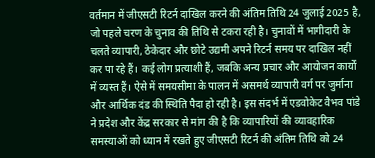वर्तमान में जीएसटी रिटर्न दाखिल करने की अंतिम तिथि 24 जुलाई 2025 है, जो पहले चरण के चुनाव की तिथि से टकरा रही है। चुनावों में भागीदारी के चलते व्यापारी, ठेकेदार और छोटे उद्यमी अपने रिटर्न समय पर दाखिल नहीं कर पा रहे हैं। कई लोग प्रत्याशी हैं, जबकि अन्य प्रचार और आयोजन कार्यों में व्यस्त हैं। ऐसे में समयसीमा के पालन में असमर्थ व्यापारी वर्ग पर जुर्माना और आर्थिक दंड की स्थिति पैदा हो रही है। इस संदर्भ में एडवोकेट वैभव पांडे ने प्रदेश और केंद्र सरकार से मांग की है कि व्यापारियों की व्यावहारिक समस्याओं को ध्यान में रखते हुए जीएसटी रिटर्न की अंतिम तिथि को 24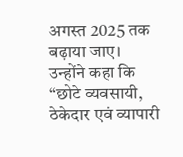अगस्त 2025 तक बढ़ाया जाए। उन्होंने कहा कि “छोटे व्यवसायी, ठेकेदार एवं व्यापारी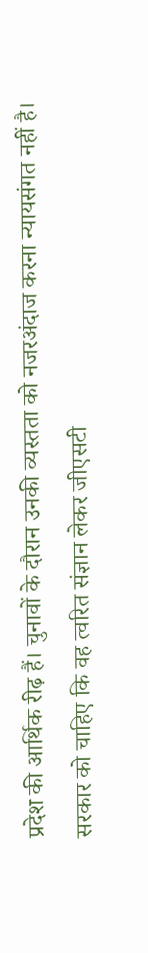प्रदेश की आर्थिक रीढ़ हैं। चुनावों के दौरान उनकी व्यस्तता को नजरअंदाज करना न्यायसंगत नहीं है। सरकार को चाहिए कि वह त्वरित संज्ञान लेकर जीएसटी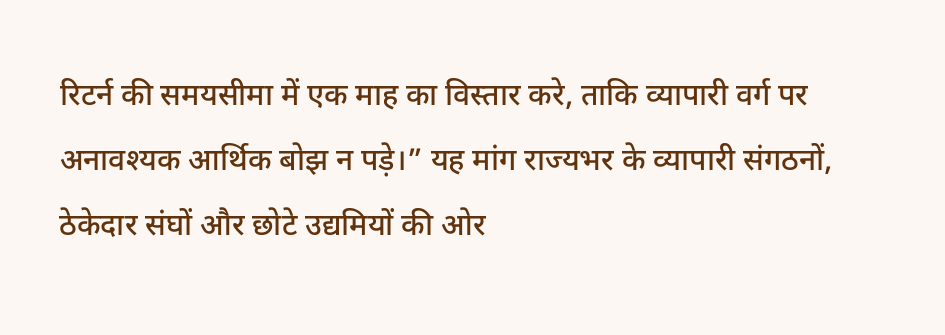रिटर्न की समयसीमा में एक माह का विस्तार करे, ताकि व्यापारी वर्ग पर अनावश्यक आर्थिक बोझ न पड़े।” यह मांग राज्यभर के व्यापारी संगठनों, ठेकेदार संघों और छोटे उद्यमियों की ओर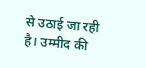से उठाई जा रही है। उम्मीद की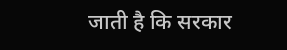जाती है कि सरकार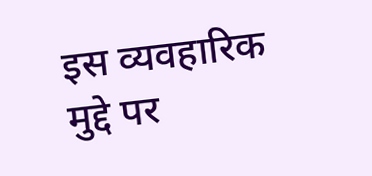इस व्यवहारिक मुद्दे पर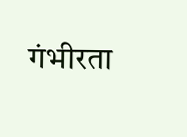गंभीरता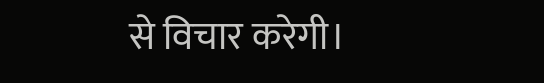से विचार करेगी।